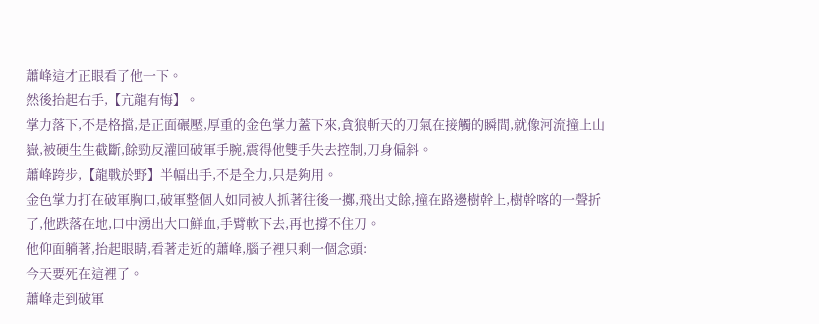蕭峰這才正眼看了他一下。
然後抬起右手,【亢龍有悔】。
掌力落下,不是格擋,是正面碾壓,厚重的金色掌力蓋下來,貪狼斬天的刀氣在接觸的瞬間,就像河流撞上山嶽,被硬生生截斷,餘勁反灌回破軍手腕,震得他雙手失去控制,刀身偏斜。
蕭峰跨步,【龍戰於野】半幅出手,不是全力,只是夠用。
金色掌力打在破軍胸口,破軍整個人如同被人抓著往後一擲,飛出丈餘,撞在路邊樹幹上,樹幹喀的一聲折了,他跌落在地,口中湧出大口鮮血,手臂軟下去,再也撐不住刀。
他仰面躺著,抬起眼睛,看著走近的蕭峰,腦子裡只剩一個念頭:
今天要死在這裡了。
蕭峰走到破軍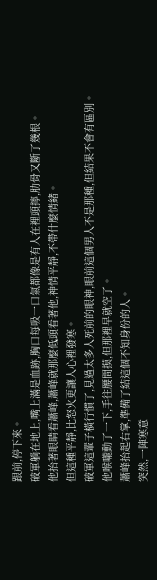跟前,停下來。
破軍躺在地上,嘴上滿是血跡,胸口每吸一口氣都像是有人在裡頭擰,肋骨又斷了幾根。
他抬著眼睛看蕭峰,蕭峰就那麼低頭看著他,神情平靜,不帶什麼情緒。
但這種平靜,比怒火更讓人心裡發寒。
破軍這輩子橫行慣了,見過太多人死前的眼神,眼前這個男人不是那種,但結果不會有區別。
他喉嚨動了一下,手往腰間摸,但那裡早就空了。
蕭峰抬起右掌,準備了結這個不知身份的人。
突然,一陣寒意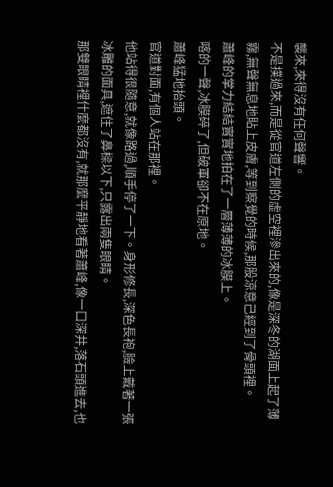襲來,來得沒有任何聲響。
不是撲過來,而是從官道左側的虛空裡滲出來的,像是深冬的湖面上起了薄霧,無聲無息地貼上皮膚,等到察覺的時候,那股涼意己經到了骨頭裡。
蕭峰的掌力結結實實地拍在了一層薄薄的冰膜上。
喀的一聲,冰膜碎了,但破軍卻不在原地。
蕭峰猛地抬頭。
官道對面,有個人站在那裡。
他站得很隨意,就像路過,順手停了一下。身形修長,深色長袍,臉上戴著一張冰雕的面具,遮住了鼻樑以下,只露出兩隻眼睛。
那雙眼睛裡什麼都沒有,就那麼平靜地看著蕭峰,像一口深井,落石頭進去,也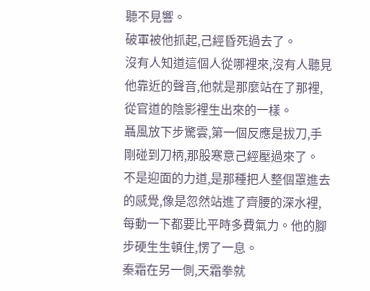聽不見響。
破軍被他抓起,己經昏死過去了。
沒有人知道這個人從哪裡來,沒有人聽見他靠近的聲音,他就是那麼站在了那裡,從官道的陰影裡生出來的一樣。
聶風放下步驚雲,第一個反應是拔刀,手剛碰到刀柄,那股寒意己經壓過來了。
不是迎面的力道,是那種把人整個罩進去的感覺,像是忽然站進了齊腰的深水裡,每動一下都要比平時多費氣力。他的腳步硬生生頓住,愣了一息。
秦霜在另一側,天霜拳就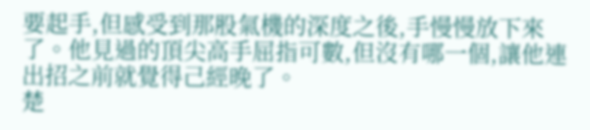要起手,但感受到那股氣機的深度之後,手慢慢放下來了。他見過的頂尖高手屈指可數,但沒有哪一個,讓他連出招之前就覺得己經晚了。
楚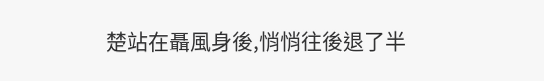楚站在聶風身後,悄悄往後退了半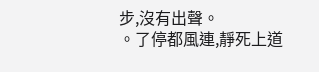步,沒有出聲。
。了停都風連,靜死上道